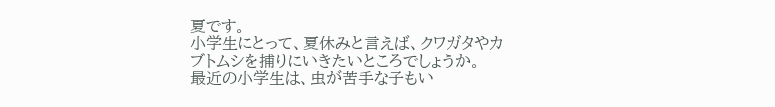夏です。
小学生にとって、夏休みと言えば、クワガタやカブトムシを捕りにいきたいところでしょうか。
最近の小学生は、虫が苦手な子もい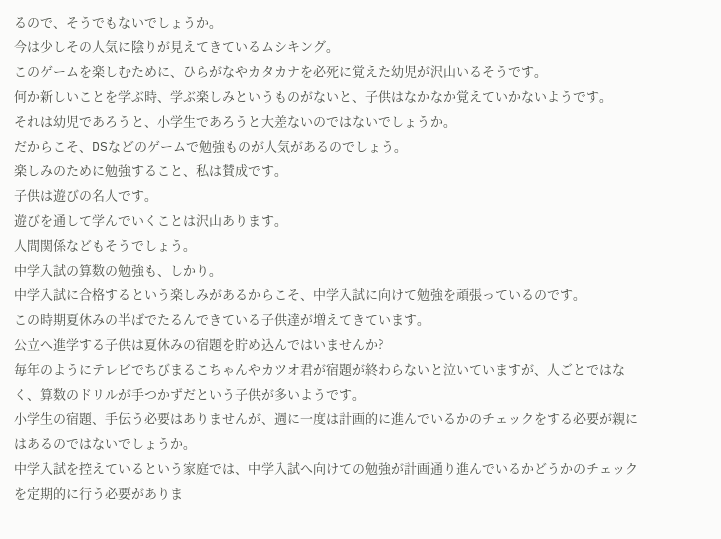るので、そうでもないでしょうか。
今は少しその人気に陰りが見えてきているムシキング。
このゲームを楽しむために、ひらがなやカタカナを必死に覚えた幼児が沢山いるそうです。
何か新しいことを学ぶ時、学ぶ楽しみというものがないと、子供はなかなか覚えていかないようです。
それは幼児であろうと、小学生であろうと大差ないのではないでしょうか。
だからこそ、DSなどのゲームで勉強ものが人気があるのでしょう。
楽しみのために勉強すること、私は賛成です。
子供は遊びの名人です。
遊びを通して学んでいくことは沢山あります。
人間関係などもそうでしょう。
中学入試の算数の勉強も、しかり。
中学入試に合格するという楽しみがあるからこそ、中学入試に向けて勉強を頑張っているのです。
この時期夏休みの半ばでたるんできている子供達が増えてきています。
公立へ進学する子供は夏休みの宿題を貯め込んではいませんか?
毎年のようにテレビでちびまるこちゃんやカツオ君が宿題が終わらないと泣いていますが、人ごとではなく、算数のドリルが手つかずだという子供が多いようです。
小学生の宿題、手伝う必要はありませんが、週に一度は計画的に進んでいるかのチェックをする必要が親にはあるのではないでしょうか。
中学入試を控えているという家庭では、中学入試へ向けての勉強が計画通り進んでいるかどうかのチェックを定期的に行う必要がありま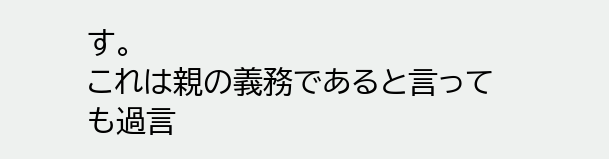す。
これは親の義務であると言っても過言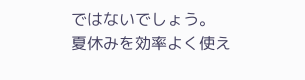ではないでしょう。
夏休みを効率よく使え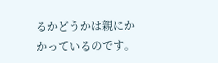るかどうかは親にかかっているのです。